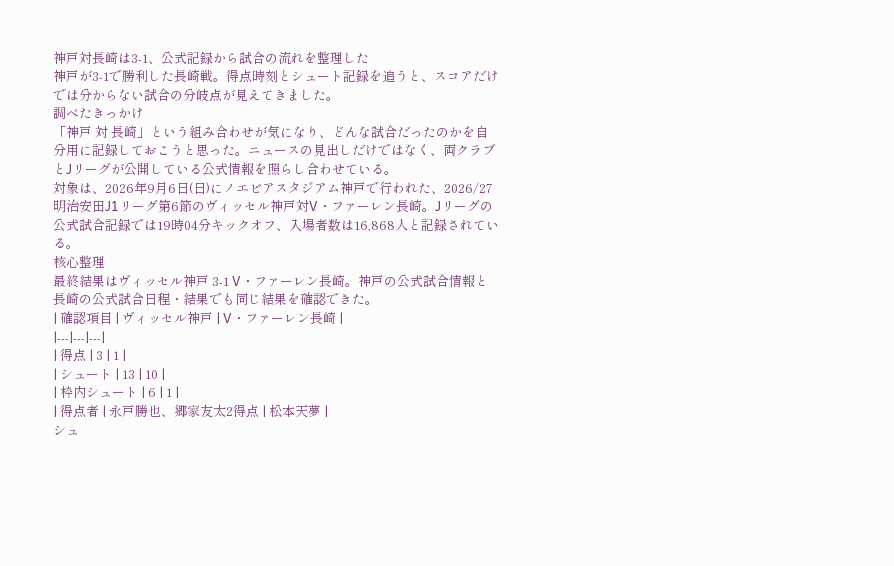神戸対長崎は3-1、公式記録から試合の流れを整理した
神戸が3-1で勝利した長崎戦。得点時刻とシュート記録を追うと、スコアだけでは分からない試合の分岐点が見えてきました。
調べたきっかけ
「神戸 対 長崎」という組み合わせが気になり、どんな試合だったのかを自分用に記録しておこうと思った。ニュースの見出しだけではなく、両クラブとJリーグが公開している公式情報を照らし合わせている。
対象は、2026年9月6日(日)にノエビアスタジアム神戸で行われた、2026/27 明治安田J1リーグ第6節のヴィッセル神戸対V・ファーレン長崎。Jリーグの公式試合記録では19時04分キックオフ、入場者数は16,868人と記録されている。
核心整理
最終結果はヴィッセル神戸 3-1 V・ファーレン長崎。神戸の公式試合情報と長崎の公式試合日程・結果でも同じ結果を確認できた。
| 確認項目 | ヴィッセル神戸 | V・ファーレン長崎 |
|---|---|---|
| 得点 | 3 | 1 |
| シュート | 13 | 10 |
| 枠内シュート | 6 | 1 |
| 得点者 | 永戸勝也、郷家友太2得点 | 松本天夢 |
シュ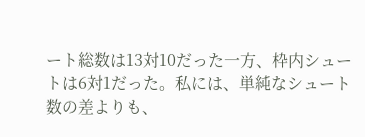ート総数は13対10だった一方、枠内シュートは6対1だった。私には、単純なシュート数の差よりも、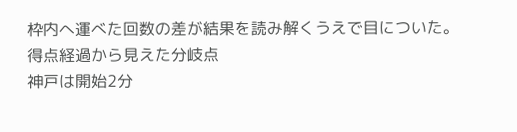枠内へ運べた回数の差が結果を読み解くうえで目についた。
得点経過から見えた分岐点
神戸は開始2分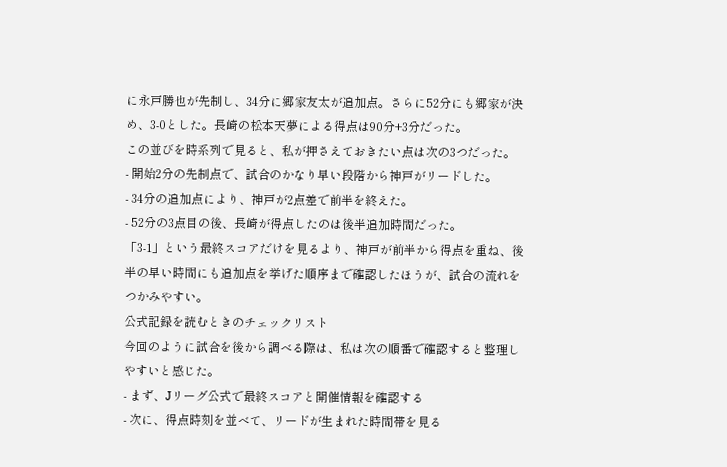に永戸勝也が先制し、34分に郷家友太が追加点。さらに52分にも郷家が決め、3-0とした。長崎の松本天夢による得点は90分+3分だった。
この並びを時系列で見ると、私が押さえておきたい点は次の3つだった。
- 開始2分の先制点で、試合のかなり早い段階から神戸がリードした。
- 34分の追加点により、神戸が2点差で前半を終えた。
- 52分の3点目の後、長崎が得点したのは後半追加時間だった。
「3-1」という最終スコアだけを見るより、神戸が前半から得点を重ね、後半の早い時間にも追加点を挙げた順序まで確認したほうが、試合の流れをつかみやすい。
公式記録を読むときのチェックリスト
今回のように試合を後から調べる際は、私は次の順番で確認すると整理しやすいと感じた。
- まず、Jリーグ公式で最終スコアと開催情報を確認する
- 次に、得点時刻を並べて、リードが生まれた時間帯を見る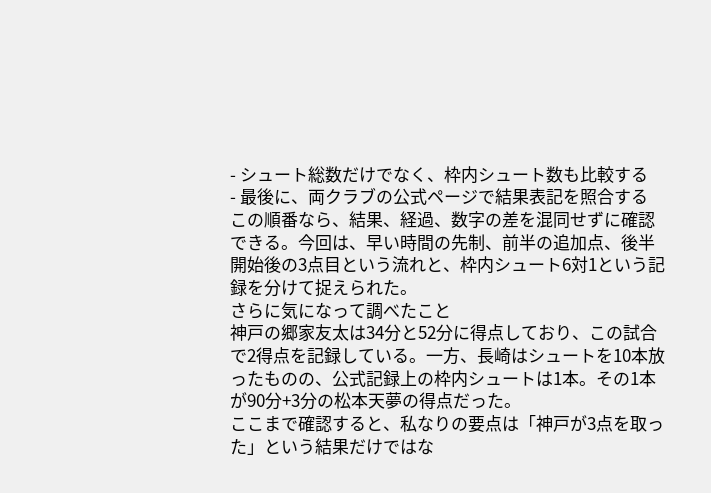- シュート総数だけでなく、枠内シュート数も比較する
- 最後に、両クラブの公式ページで結果表記を照合する
この順番なら、結果、経過、数字の差を混同せずに確認できる。今回は、早い時間の先制、前半の追加点、後半開始後の3点目という流れと、枠内シュート6対1という記録を分けて捉えられた。
さらに気になって調べたこと
神戸の郷家友太は34分と52分に得点しており、この試合で2得点を記録している。一方、長崎はシュートを10本放ったものの、公式記録上の枠内シュートは1本。その1本が90分+3分の松本天夢の得点だった。
ここまで確認すると、私なりの要点は「神戸が3点を取った」という結果だけではな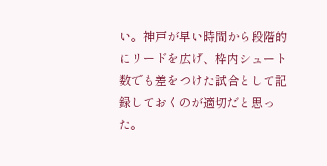い。神戸が早い時間から段階的にリードを広げ、枠内シュート数でも差をつけた試合として記録しておくのが適切だと思った。